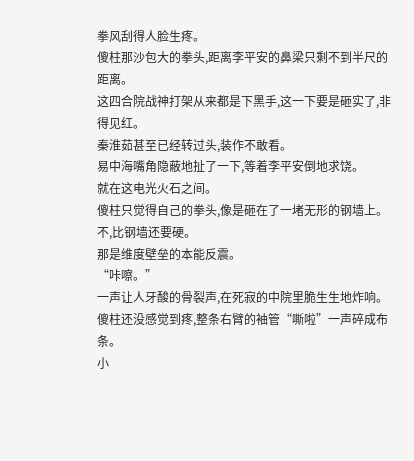拳风刮得人脸生疼。
傻柱那沙包大的拳头,距离李平安的鼻梁只剩不到半尺的距离。
这四合院战神打架从来都是下黑手,这一下要是砸实了,非得见红。
秦淮茹甚至已经转过头,装作不敢看。
易中海嘴角隐蔽地扯了一下,等着李平安倒地求饶。
就在这电光火石之间。
傻柱只觉得自己的拳头,像是砸在了一堵无形的钢墙上。
不,比钢墙还要硬。
那是维度壁垒的本能反震。
“咔嚓。”
一声让人牙酸的骨裂声,在死寂的中院里脆生生地炸响。
傻柱还没感觉到疼,整条右臂的袖管“嘶啦”一声碎成布条。
小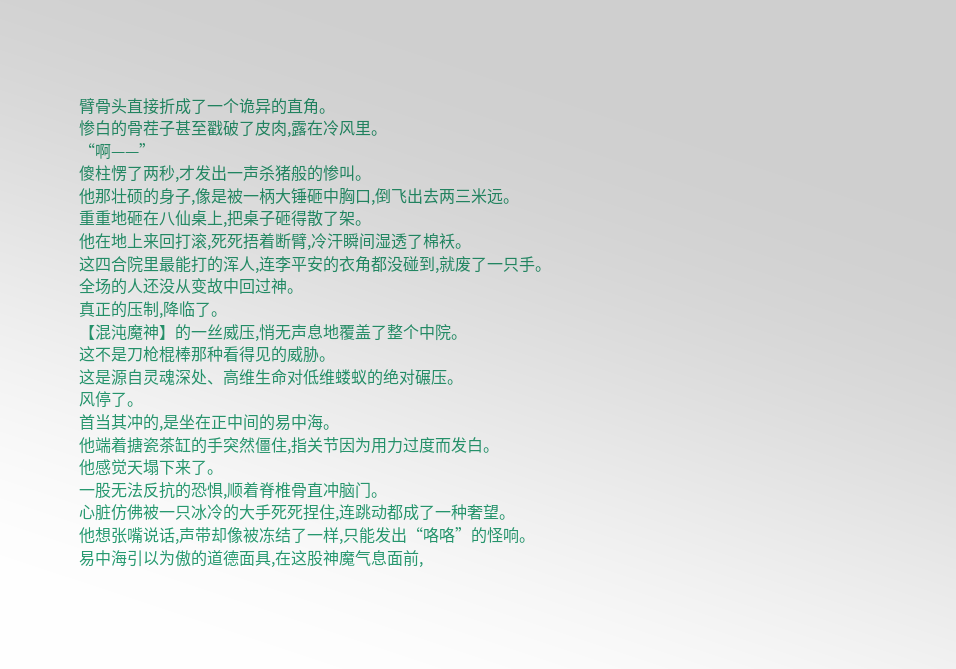臂骨头直接折成了一个诡异的直角。
惨白的骨茬子甚至戳破了皮肉,露在冷风里。
“啊——”
傻柱愣了两秒,才发出一声杀猪般的惨叫。
他那壮硕的身子,像是被一柄大锤砸中胸口,倒飞出去两三米远。
重重地砸在八仙桌上,把桌子砸得散了架。
他在地上来回打滚,死死捂着断臂,冷汗瞬间湿透了棉袄。
这四合院里最能打的浑人,连李平安的衣角都没碰到,就废了一只手。
全场的人还没从变故中回过神。
真正的压制,降临了。
【混沌魔神】的一丝威压,悄无声息地覆盖了整个中院。
这不是刀枪棍棒那种看得见的威胁。
这是源自灵魂深处、高维生命对低维蝼蚁的绝对碾压。
风停了。
首当其冲的,是坐在正中间的易中海。
他端着搪瓷茶缸的手突然僵住,指关节因为用力过度而发白。
他感觉天塌下来了。
一股无法反抗的恐惧,顺着脊椎骨直冲脑门。
心脏仿佛被一只冰冷的大手死死捏住,连跳动都成了一种奢望。
他想张嘴说话,声带却像被冻结了一样,只能发出“咯咯”的怪响。
易中海引以为傲的道德面具,在这股神魔气息面前,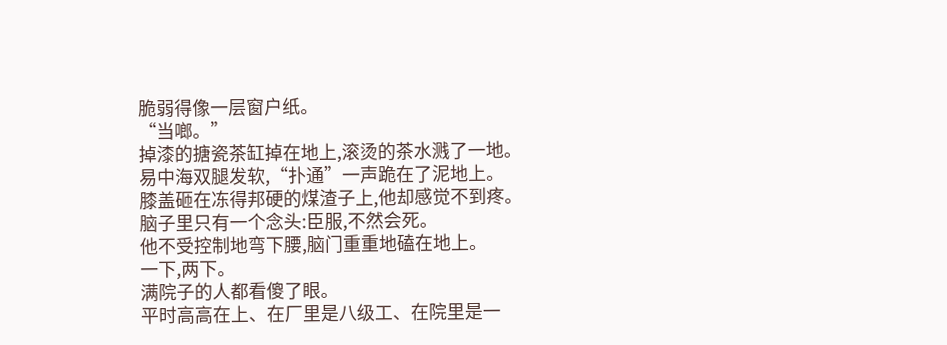脆弱得像一层窗户纸。
“当啷。”
掉漆的搪瓷茶缸掉在地上,滚烫的茶水溅了一地。
易中海双腿发软,“扑通”一声跪在了泥地上。
膝盖砸在冻得邦硬的煤渣子上,他却感觉不到疼。
脑子里只有一个念头:臣服,不然会死。
他不受控制地弯下腰,脑门重重地磕在地上。
一下,两下。
满院子的人都看傻了眼。
平时高高在上、在厂里是八级工、在院里是一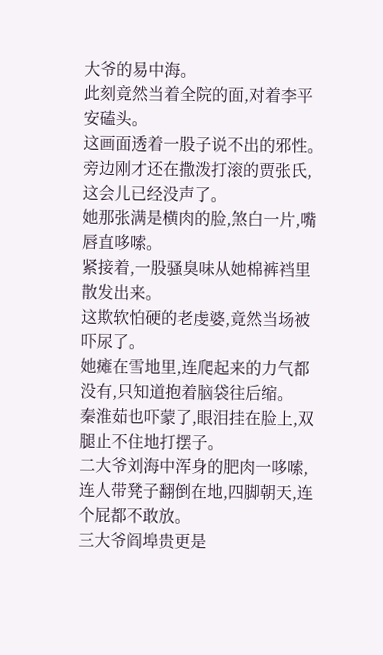大爷的易中海。
此刻竟然当着全院的面,对着李平安磕头。
这画面透着一股子说不出的邪性。
旁边刚才还在撒泼打滚的贾张氏,这会儿已经没声了。
她那张满是横肉的脸,煞白一片,嘴唇直哆嗦。
紧接着,一股骚臭味从她棉裤裆里散发出来。
这欺软怕硬的老虔婆,竟然当场被吓尿了。
她瘫在雪地里,连爬起来的力气都没有,只知道抱着脑袋往后缩。
秦淮茹也吓蒙了,眼泪挂在脸上,双腿止不住地打摆子。
二大爷刘海中浑身的肥肉一哆嗦,连人带凳子翻倒在地,四脚朝天,连个屁都不敢放。
三大爷阎埠贵更是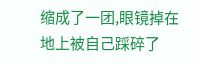缩成了一团,眼镜掉在地上被自己踩碎了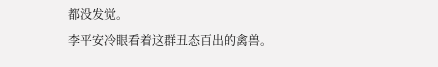都没发觉。
李平安冷眼看着这群丑态百出的禽兽。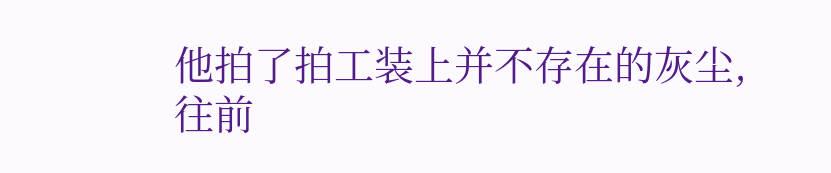他拍了拍工装上并不存在的灰尘,往前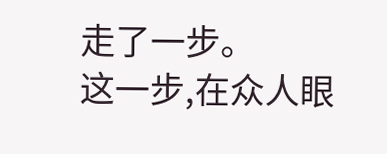走了一步。
这一步,在众人眼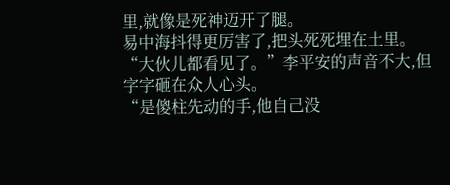里,就像是死神迈开了腿。
易中海抖得更厉害了,把头死死埋在土里。
“大伙儿都看见了。”李平安的声音不大,但字字砸在众人心头。
“是傻柱先动的手,他自己没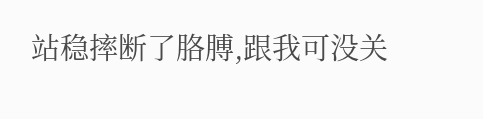站稳摔断了胳膊,跟我可没关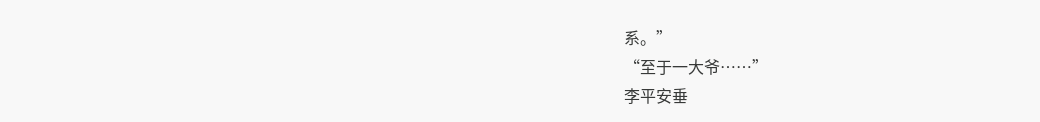系。”
“至于一大爷……”
李平安垂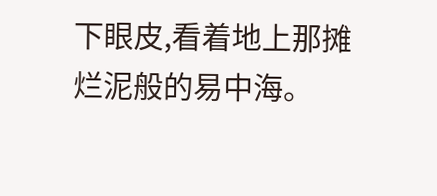下眼皮,看着地上那摊烂泥般的易中海。